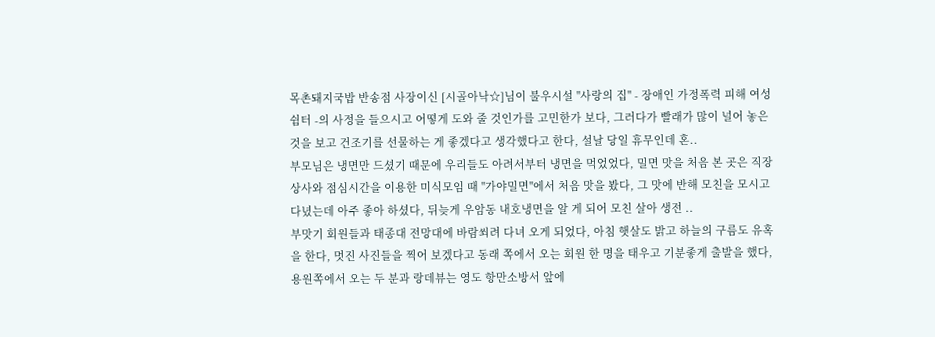목촌돼지국밥 반송점 사장이신 [시골아낙☆]님이 불우시설 "사랑의 집" - 장애인 가정폭력 피해 여성 쉼터 -의 사정을 들으시고 어떻게 도와 줄 것인가를 고민한가 보다, 그러다가 빨래가 많이 널어 놓은 것을 보고 건조기를 선물하는 게 좋겠다고 생각했다고 한다, 설날 당일 휴무인데 혼..
부모님은 냉면만 드셨기 때문에 우리들도 아려서부터 냉면을 먹었었다, 밀면 맛을 처음 본 곳은 직장 상사와 점심시간을 이용한 미식모임 때 "가야밀면"에서 처음 맛을 봤다, 그 맛에 반해 모친을 모시고 다녔는데 아주 좋아 하셨다, 뒤늦게 우암동 내호냉면을 알 게 되어 모친 살아 생전 ..
부맛기 회원들과 태종대 전망대에 바람쐬려 다녀 오게 되었다, 아침 햇살도 밝고 하늘의 구름도 유혹을 한다, 멋진 사진들을 찍어 보겠다고 동래 쪽에서 오는 회원 한 명을 태우고 기분좋게 출발을 했다, 용원쪽에서 오는 두 분과 랑데뷰는 영도 항만소방서 앞에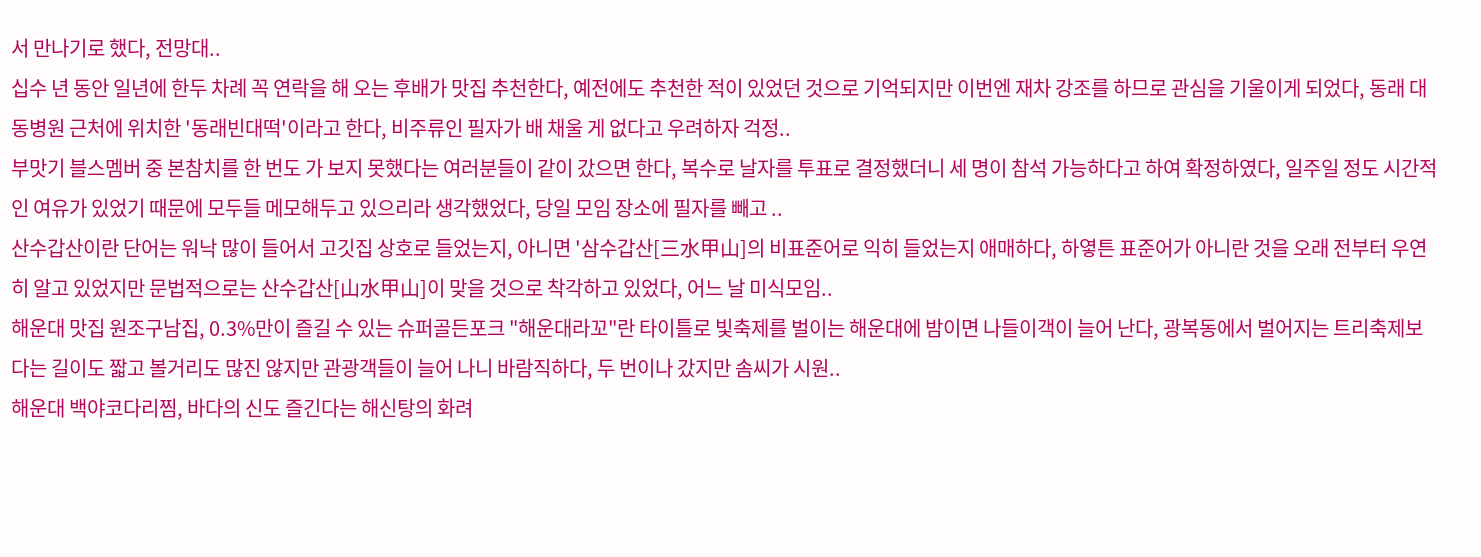서 만나기로 했다, 전망대..
십수 년 동안 일년에 한두 차례 꼭 연락을 해 오는 후배가 맛집 추천한다, 예전에도 추천한 적이 있었던 것으로 기억되지만 이번엔 재차 강조를 하므로 관심을 기울이게 되었다, 동래 대동병원 근처에 위치한 '동래빈대떡'이라고 한다, 비주류인 필자가 배 채울 게 없다고 우려하자 걱정..
부맛기 블스멤버 중 본참치를 한 번도 가 보지 못했다는 여러분들이 같이 갔으면 한다, 복수로 날자를 투표로 결정했더니 세 명이 참석 가능하다고 하여 확정하였다, 일주일 정도 시간적인 여유가 있었기 때문에 모두들 메모해두고 있으리라 생각했었다, 당일 모임 장소에 필자를 빼고 ..
산수갑산이란 단어는 워낙 많이 들어서 고깃집 상호로 들었는지, 아니면 '삼수갑산[三水甲山]의 비표준어로 익히 들었는지 애매하다, 하옇튼 표준어가 아니란 것을 오래 전부터 우연히 알고 있었지만 문법적으로는 산수갑산[山水甲山]이 맞을 것으로 착각하고 있었다, 어느 날 미식모임..
해운대 맛집 원조구남집, 0.3%만이 즐길 수 있는 슈퍼골든포크 "해운대라꼬"란 타이틀로 빛축제를 벌이는 해운대에 밤이면 나들이객이 늘어 난다, 광복동에서 벌어지는 트리축제보다는 길이도 짧고 볼거리도 많진 않지만 관광객들이 늘어 나니 바람직하다, 두 번이나 갔지만 솜씨가 시원..
해운대 백야코다리찜, 바다의 신도 즐긴다는 해신탕의 화려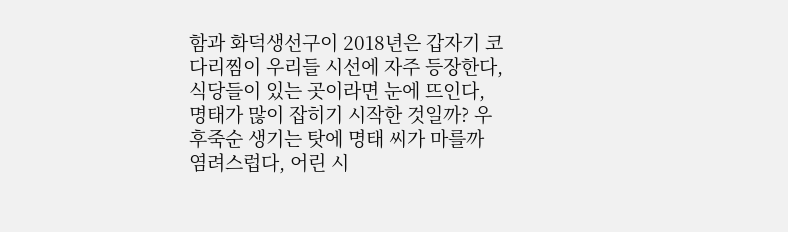함과 화덕생선구이 2018년은 갑자기 코다리찜이 우리들 시선에 자주 등장한다, 식당들이 있는 곳이라면 눈에 뜨인다, 명태가 많이 잡히기 시작한 것일까? 우후죽순 생기는 탓에 명태 씨가 마를까 염려스럽다, 어린 시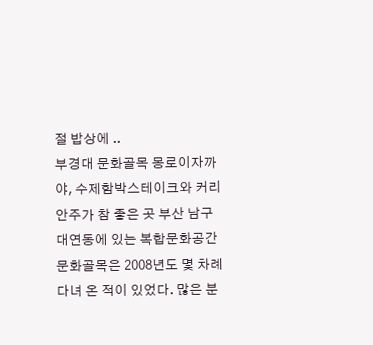절 밥상에 ..
부경대 문화골목 몽로이자까야, 수제함박스테이크와 커리 안주가 참 좋은 곳 부산 남구 대연동에 있는 복합문화공간 문화골목은 2008년도 몇 차례 다녀 온 적이 있었다. 많은 분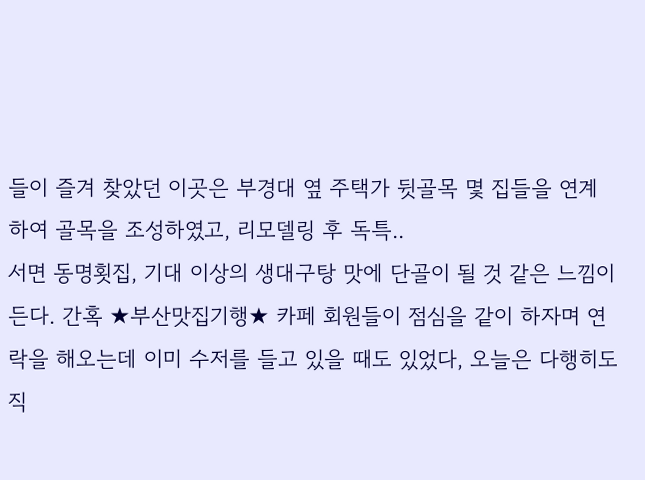들이 즐겨 찾았던 이곳은 부경대 옆 주택가 뒷골목 몇 집들을 연계하여 골목을 조성하였고, 리모델링 후 독특..
서면 동명횟집, 기대 이상의 생대구탕 맛에 단골이 될 것 같은 느낌이 든다. 간혹 ★부산맛집기행★ 카페 회원들이 점심을 같이 하자며 연락을 해오는데 이미 수저를 들고 있을 때도 있었다, 오늘은 다행히도 직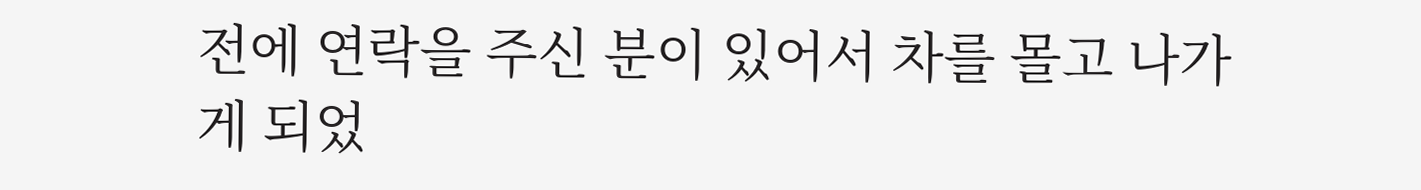전에 연락을 주신 분이 있어서 차를 몰고 나가게 되었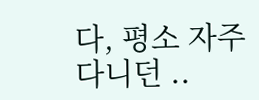다, 평소 자주 다니던 ..